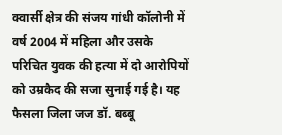क्वार्सी क्षेत्र की संजय गांधी कॉलोनी में वर्ष 2004 में महिला और उसके परिचित युवक की हत्या में दो आरोपियों को उम्रकैद की सजा सुनाई गई है। यह फैसला जिला जज डॉ. बब्बू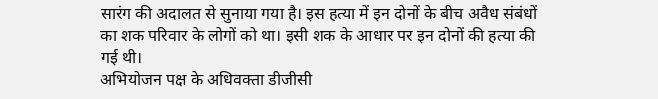सारंग की अदालत से सुनाया गया है। इस हत्या में इन दोनों के बीच अवैध संबंधों का शक परिवार के लोगों को था। इसी शक के आधार पर इन दोनों की हत्या की गई थी।
अभियोजन पक्ष के अधिवक्ता डीजीसी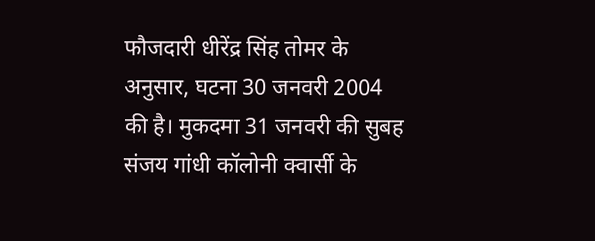फौजदारी धीरेंद्र सिंह तोमर के अनुसार, घटना 30 जनवरी 2004 की है। मुकदमा 31 जनवरी की सुबह संजय गांधी कॉलोनी क्वार्सी के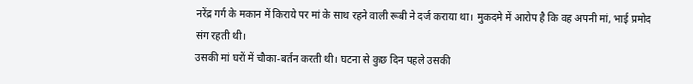नरेंद्र गर्ग के मकान में किराये पर मां के साथ रहने वाली रूबी ने दर्ज कराया था। मुकदमे में आरोप है कि वह अपनी मां, भाई प्रमोद संग रहती थी।
उसकी मां घरों में चौका-बर्तन करती थी। घटना से कुछ दिन पहले उसकी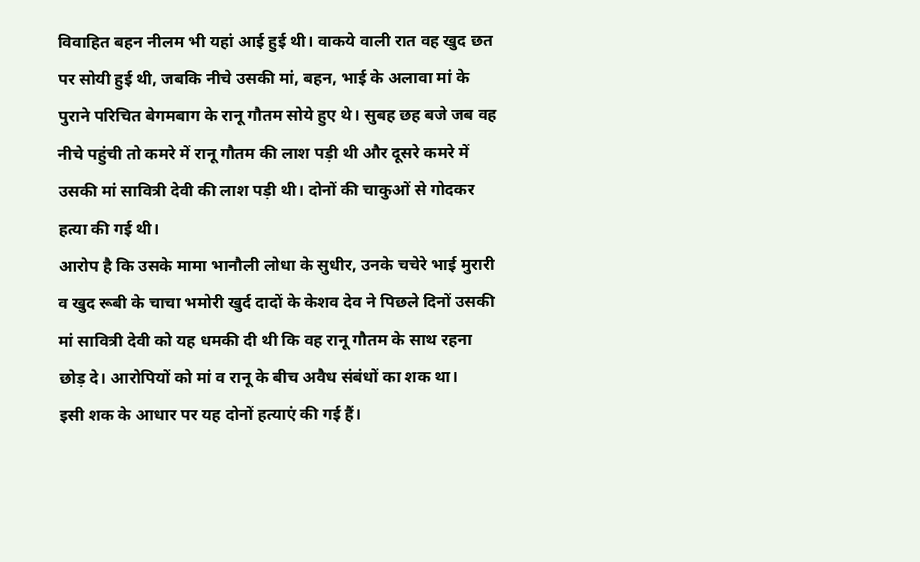विवाहित बहन नीलम भी यहां आई हुई थी। वाकये वाली रात वह खुद छत पर सोयी हुई थी, जबकि नीचे उसकी मां, बहन, भाई के अलावा मां के पुराने परिचित बेगमबाग के रानू गौतम सोये हुए थे। सुबह छह बजे जब वह नीचे पहुंची तो कमरे में रानू गौतम की लाश पड़ी थी और दूसरे कमरे में उसकी मां सावित्री देवी की लाश पड़ी थी। दोनों की चाकुओं से गोदकर हत्या की गई थी।
आरोप है कि उसके मामा भानौली लोधा के सुधीर, उनके चचेरे भाई मुरारी व खुद रूबी के चाचा भमोरी खुर्द दादों के केशव देव ने पिछले दिनों उसकी मां सावित्री देवी को यह धमकी दी थी कि वह रानू गौतम के साथ रहना छोड़ दे। आरोपियों को मां व रानू के बीच अवैध संबंधों का शक था।
इसी शक के आधार पर यह दोनों हत्याएं की गई हैं।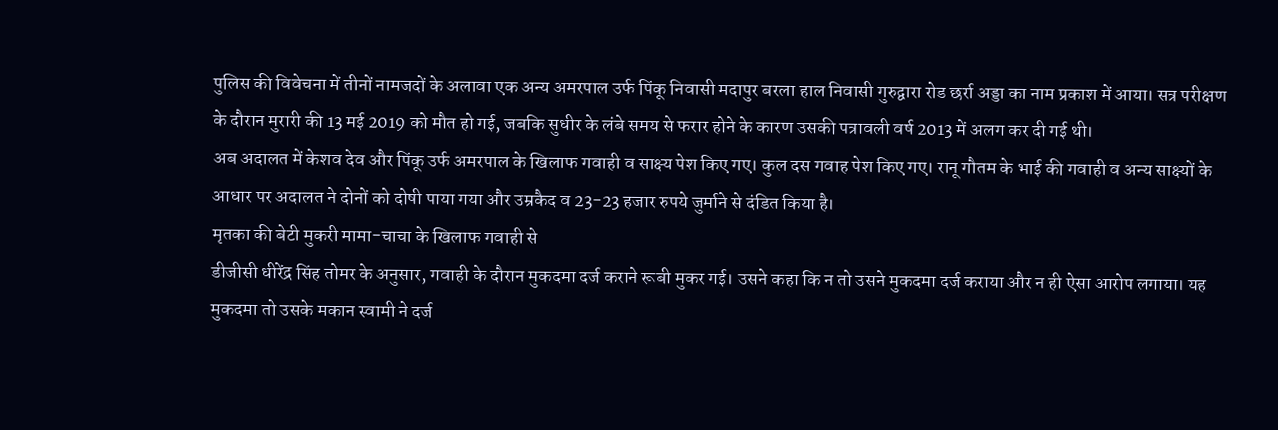पुलिस की विवेचना में तीनों नामजदों के अलावा एक अन्य अमरपाल उर्फ पिंकू निवासी मदापुर बरला हाल निवासी गुरुद्वारा रोड छर्रा अड्डा का नाम प्रकाश में आया। सत्र परीक्षण के दौरान मुरारी की 13 मई 2019 को मौत हो गई, जबकि सुधीर के लंबे समय से फरार होने के कारण उसकी पत्रावली वर्ष 2013 में अलग कर दी गई थी।
अब अदालत में केशव देव और पिंकू उर्फ अमरपाल के खिलाफ गवाही व साक्ष्य पेश किए गए। कुल दस गवाह पेश किए गए। रानू गौतम के भाई की गवाही व अन्य साक्ष्यों के आधार पर अदालत ने दोनों को दोषी पाया गया और उम्रकैद व 23-23 हजार रुपये जुर्माने से दंडित किया है।
मृतका की बेटी मुकरी मामा-चाचा के खिलाफ गवाही से
डीजीसी धीरेंद्र सिंह तोमर के अनुसार, गवाही के दौरान मुकदमा दर्ज कराने रूबी मुकर गई। उसने कहा कि न तो उसने मुकदमा दर्ज कराया और न ही ऐसा आरोप लगाया। यह मुकदमा तो उसके मकान स्वामी ने दर्ज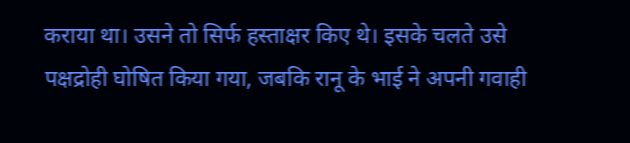कराया था। उसने तो सिर्फ हस्ताक्षर किए थे। इसके चलते उसे पक्षद्रोही घोषित किया गया, जबकि रानू के भाई ने अपनी गवाही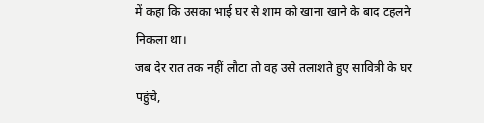में कहा कि उसका भाई घर से शाम को खाना खाने के बाद टहलने निकला था।
जब देर रात तक नहीं लौटा तो वह उसे तलाशते हुए सावित्री के घर पहुंचे,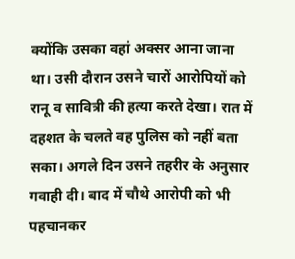क्योंकि उसका वहां अक्सर आना जाना था। उसी दौरान उसने चारों आरोपियों को रानू व सावित्री की हत्या करते देखा। रात में दहशत के चलते वह पुलिस को नहीं बता सका। अगले दिन उसने तहरीर के अनुसार गवाही दी। बाद में चौथे आरोपी को भी पहचानकर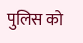पुलिस को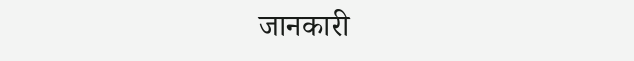जानकारी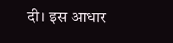दी। इस आधार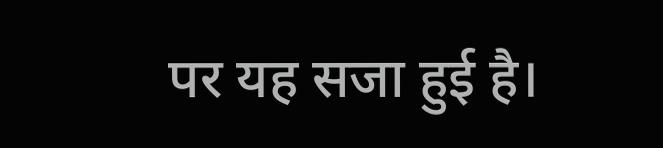पर यह सजा हुई है।